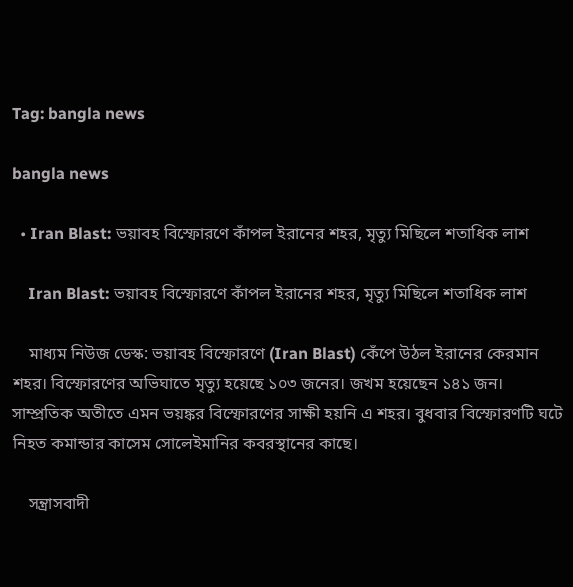Tag: bangla news

bangla news

  • Iran Blast: ভয়াবহ বিস্ফোরণে কাঁপল ইরানের শহর, মৃত্যু মিছিলে শতাধিক লাশ

    Iran Blast: ভয়াবহ বিস্ফোরণে কাঁপল ইরানের শহর, মৃত্যু মিছিলে শতাধিক লাশ

    মাধ্যম নিউজ ডেস্ক: ভয়াবহ বিস্ফোরণে (Iran Blast) কেঁপে উঠল ইরানের কেরমান শহর। বিস্ফোরণের অভিঘাতে মৃত্যু হয়েছে ১০৩ জনের। জখম হয়েছেন ১৪১ জন। সাম্প্রতিক অতীতে এমন ভয়ঙ্কর বিস্ফোরণের সাক্ষী হয়নি এ শহর। বুধবার বিস্ফোরণটি ঘটে নিহত কমান্ডার কাসেম সোলেইমানির কবরস্থানের কাছে।

    সন্ত্রাসবাদী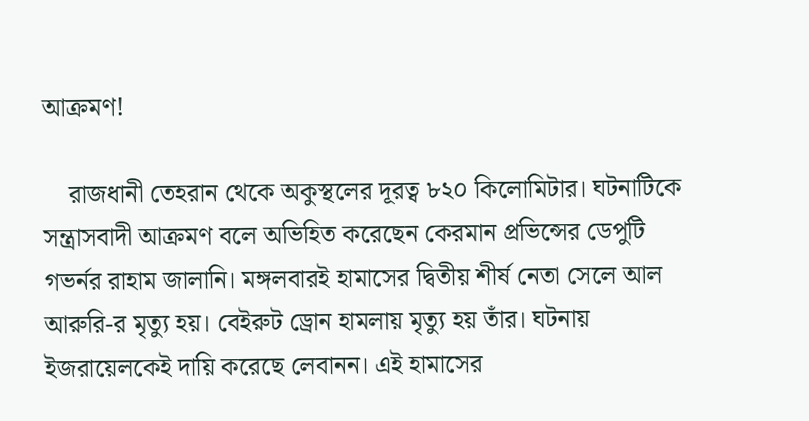আক্রমণ!

    রাজধানী তেহরান থেকে অকুস্থলের দূরত্ব ৮২০ কিলোমিটার। ঘটনাটিকে সন্ত্রাসবাদী আক্রমণ বলে অভিহিত করেছেন কেরমান প্রভিন্সের ডেপুটি গভর্নর রাহাম জালানি। মঙ্গলবারই হামাসের দ্বিতীয় শীর্ষ নেতা সেলে আল আরুরি-র মৃত্যু হয়। বেইরুট ড্রোন হামলায় মৃত্যু হয় তাঁর। ঘটনায় ইজরায়েলকেই দায়ি করেছে লেবানন। এই হামাসের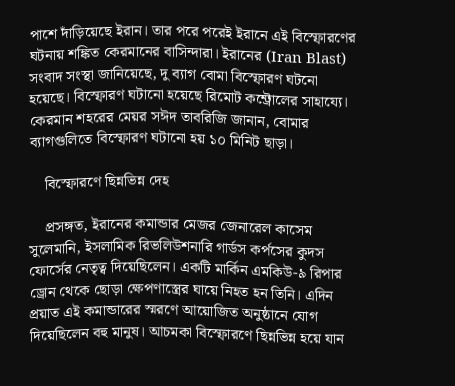পাশে দাঁড়িয়েছে ইরান। তার পরে পরেই ইরানে এই বিস্ফোরণের ঘটনায় শঙ্কিত কেরমানের বাসিন্দারা। ইরানের (Iran Blast) সংবাদ সংস্থা জানিয়েছে, দু ব্যাগ বোমা বিস্ফোরণ ঘটনো হয়েছে। বিস্ফোরণ ঘটানো হয়েছে রিমোট কন্ট্রোলের সাহায্যে। কেরমান শহরের মেয়র সঈদ তাবরিজি জানান, বোমার ব্যাগগুলিতে বিস্ফোরণ ঘটানো হয় ১০ মিনিট ছাড়া।

    বিস্ফোরণে ছিন্নভিন্ন দেহ

    প্রসঙ্গত, ইরানের কমান্ডার মেজর জেনারেল কাসেম সুলেমানি, ইসলামিক রিভলিউশনারি গার্ডস কর্পসের কুদস ফোর্সের নেতৃত্ব দিয়েছিলেন। একটি মার্কিন এমকিউ-৯ রিপার ড্রোন থেকে ছোড়া ক্ষেপণাস্ত্রের ঘায়ে নিহত হন তিনি। এদিন প্রয়াত এই কমান্ডারের স্মরণে আয়োজিত অনুষ্ঠানে যোগ দিয়েছিলেন বহু মানুষ। আচমকা বিস্ফোরণে ছিন্নভিন্ন হয়ে যান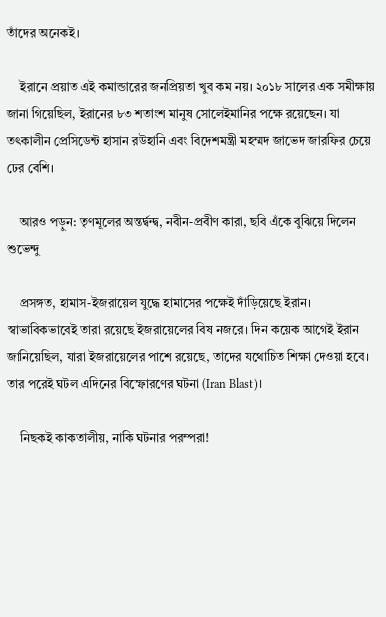তাঁদের অনেকই।

    ইরানে প্রয়াত এই কমান্ডারের জনপ্রিয়তা খুব কম নয়। ২০১৮ সালের এক সমীক্ষায় জানা গিয়েছিল, ইরানের ৮৩ শতাংশ মানুষ সোলেইমানির পক্ষে রয়েছেন। যা তৎকালীন প্রেসিডেন্ট হাসান রউহানি এবং বিদেশমন্ত্রী মহম্মদ জাভেদ জারফির চেয়ে ঢের বেশি।

    আরও পড়ুন: তৃণমূলের অন্তর্দ্বন্দ্ব, নবীন-প্রবীণ কারা, ছবি এঁকে বুঝিয়ে দিলেন শুভেন্দু

    প্রসঙ্গত, হামাস-ইজরায়েল যুদ্ধে হামাসের পক্ষেই দাঁড়িয়েছে ইরান। স্বাভাবিকভাবেই তারা রয়েছে ইজরায়েলের বিষ নজরে। দিন কয়েক আগেই ইরান জানিয়েছিল, যারা ইজরায়েলের পাশে রয়েছে, তাদের যথোচিত শিক্ষা দেওয়া হবে। তার পরেই ঘটল এদিনের বিস্ফোরণের ঘটনা (Iran Blast)।

    নিছকই কাকতালীয়, নাকি ঘটনার পরম্পরা!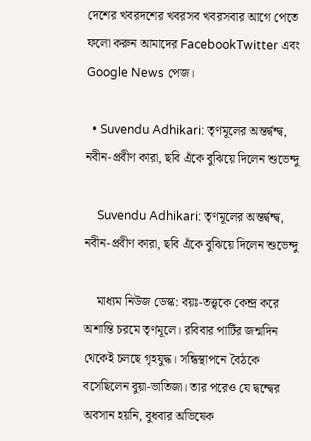দেশের খবরদশের খবরসব খবরসবার আগে পেতে ফলো করুন আমাদের FacebookTwitter এবং Google News পেজ।

  • Suvendu Adhikari: তৃণমূলের অন্তর্দ্বন্দ্ব, নবীন-প্রবীণ কারা, ছবি এঁকে বুঝিয়ে দিলেন শুভেন্দু

    Suvendu Adhikari: তৃণমূলের অন্তর্দ্বন্দ্ব, নবীন-প্রবীণ কারা, ছবি এঁকে বুঝিয়ে দিলেন শুভেন্দু

    মাধ্যম নিউজ ডেস্ক: বয়ঃ-তত্ত্বকে কেন্দ্র করে অশান্তি চরমে তৃণমূলে। রবিবার পার্টির জন্মদিন থেকেই চলছে গৃহযুদ্ধ। সন্ধিস্থাপনে বৈঠকে বসেছিলেন বুয়া-ভাতিজা। তার পরেও যে দ্বন্দ্বের অবসান হয়নি, বুধবার অভিষেক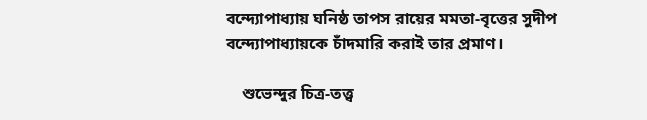বন্দ্যোপাধ্যায় ঘনিষ্ঠ তাপস রায়ের মমতা-বৃত্তের সুদীপ বন্দ্যোপাধ্যায়কে চাঁদমারি করাই তার প্রমাণ।

    শুভেন্দুর চিত্র-তত্ত্ব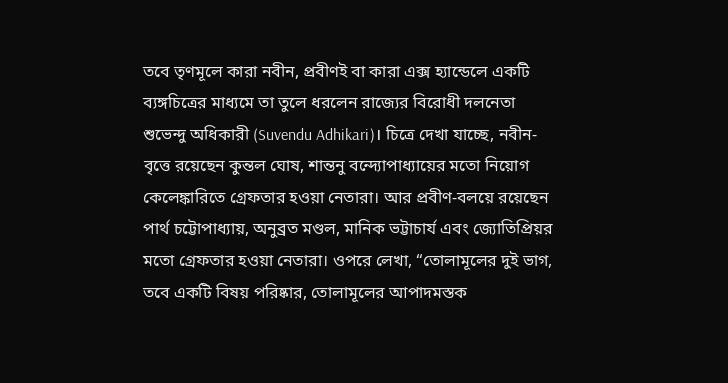তবে তৃণমূলে কারা নবীন, প্রবীণই বা কারা এক্স হ্যান্ডেলে একটি ব্যঙ্গচিত্রের মাধ্যমে তা তুলে ধরলেন রাজ্যের বিরোধী দলনেতা শুভেন্দু অধিকারী (Suvendu Adhikari)। চিত্রে দেখা যাচ্ছে, নবীন-বৃত্তে রয়েছেন কুন্তল ঘোষ, শান্তনু বন্দ্যোপাধ্যায়ের মতো নিয়োগ কেলেঙ্কারিতে গ্রেফতার হওয়া নেতারা। আর প্রবীণ-বলয়ে রয়েছেন পার্থ চট্টোপাধ্যায়, অনুব্রত মণ্ডল, মানিক ভট্টাচার্য এবং জ্যোতিপ্রিয়র মতো গ্রেফতার হওয়া নেতারা। ওপরে লেখা, “তোলামূলের দুই ভাগ, তবে একটি বিষয় পরিষ্কার, তোলামূলের আপাদমস্তক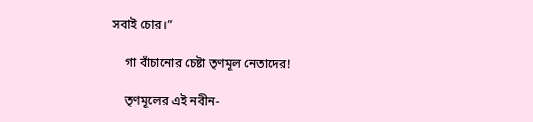সবাই চোর।”

    গা বাঁচানোর চেষ্টা তৃণমূল নেতাদের!

    তৃণমূলের এই নবীন-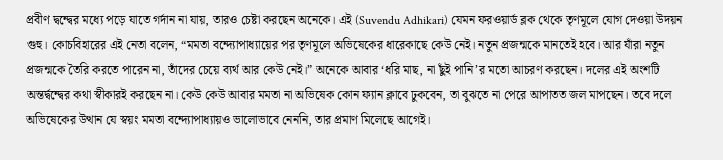প্রবীণ দ্বন্দ্বের মধ্যে পড়ে যাতে গর্দান না যায়, তারও চেষ্টা করছেন অনেকে। এই (Suvendu Adhikari) যেমন ফরওয়ার্ড ব্লক থেকে তৃণমূলে যোগ দেওয়া উদয়ন গুহু। কোচবিহারের এই নেতা বলেন, “মমতা বন্দ্যোপাধ্যায়ের পর তৃণমূলে অভিষেকের ধারেকাছে কেউ নেই। নতুন প্রজন্মকে মানতেই হবে। আর যাঁরা নতুন প্রজন্মকে তৈরি করতে পারেন না, তাঁদের চেয়ে ব্যর্থ আর কেউ নেই।” অনেকে আবার ‘ধরি মাছ, না ছুঁই পানি’র মতো আচরণ করছেন। দলের এই অংশটি অন্তর্দ্বন্দ্বের কথা স্বীকারই করছেন না। কেউ কেউ আবার মমতা না অভিষেক কোন ফ্যান ক্লাবে ঢুকবেন, তা বুঝতে না পেরে আপাতত জল মাপছেন। তবে দলে অভিষেকের উত্থান যে স্বয়ং মমতা বন্দ্যোপাধ্যায়ও ভালোভাবে নেননি, তার প্রমাণ মিলেছে আগেই।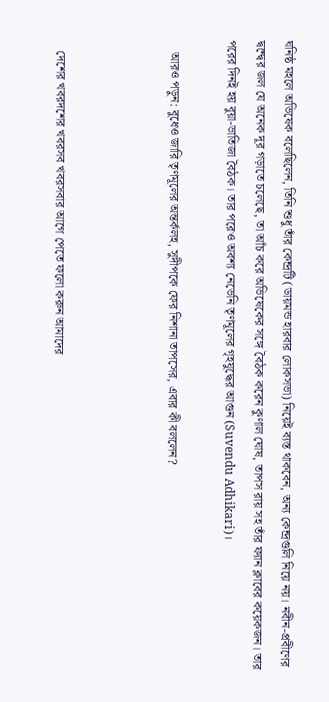ঘনিষ্ঠ মহলে অভিষেক বলেছিলেন, তিনি শুধু তাঁর কেন্দ্রটি (ডায়মন্ড হারবার লোকসভা) নিয়েই ব্যস্ত থাকবেন, অন্য কেন্দ্রগুলি নিয়ে নয়। নবীন-প্রবীণের দ্বন্দ্বের জল যে অনেক দূর গড়াতে চলেছে, তা আঁচ করে অভিষেকের সঙ্গে বৈঠক করেন কুণাল ঘোষ, তাপস রায় সহ তাঁর ফ্যান ক্লাবের কয়েকজন। তার পরের দিনই হয় বুয়া-ভাতিজা বৈঠক। তার পরেও অবশ্য নেভেনি তৃণমূলের গৃহযুদ্ধের আগুন (Suvendu Adhikari)।

    আরও পড়ুন: বুধেও জারি তৃণমূলের অন্তর্কলহ, সুদীপকে ফের নিশানা তাপসের, এবার কী বললেন?



    দেশের খবরদশের খবরসব খবরসবার আগে পেতে ফলো করুন আমাদের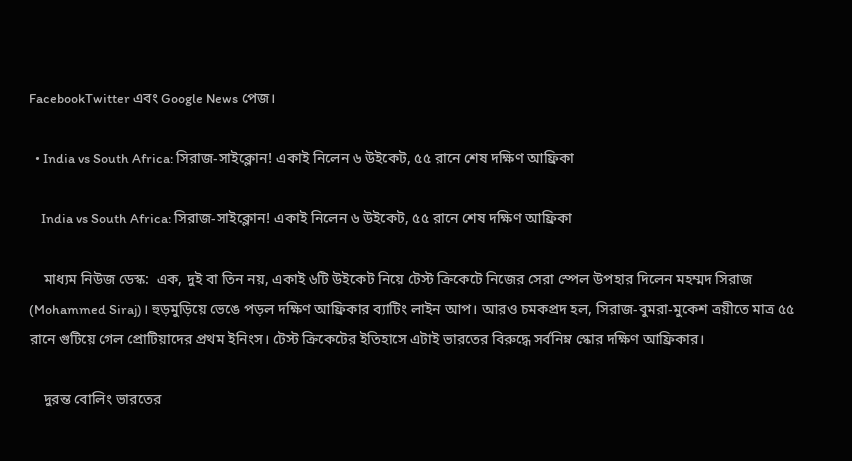FacebookTwitter এবং Google News পেজ।

  • India vs South Africa: সিরাজ-সাইক্লোন! একাই নিলেন ৬ উইকেট, ৫৫ রানে শেষ দক্ষিণ আফ্রিকা

    India vs South Africa: সিরাজ-সাইক্লোন! একাই নিলেন ৬ উইকেট, ৫৫ রানে শেষ দক্ষিণ আফ্রিকা

    মাধ্যম নিউজ ডেস্ক:  এক, দুই বা তিন নয়, একাই ৬টি উইকেট নিয়ে টেস্ট ক্রিকেটে নিজের সেরা স্পেল উপহার দিলেন মহম্মদ সিরাজ (Mohammed Siraj)। হুড়মুড়িয়ে ভেঙে পড়ল দক্ষিণ আফ্রিকার ব্যাটিং লাইন আপ। আরও চমকপ্রদ হল, সিরাজ-বুমরা-মুকেশ ত্রয়ীতে মাত্র ৫৫ রানে গুটিয়ে গেল প্রোটিয়াদের প্রথম ইনিংস। টেস্ট ক্রিকেটের ইতিহাসে এটাই ভারতের বিরুদ্ধে সর্বনিম্ন স্কোর দক্ষিণ আফ্রিকার।

    দুরন্ত বোলিং ভারতের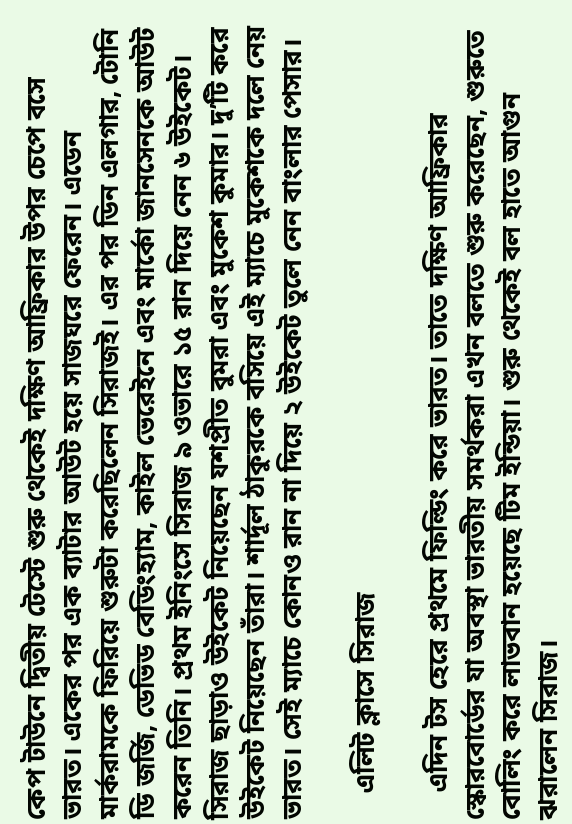কেপ টাউনে দ্বিতীয় টেস্টে শুরু থেকেই দক্ষিণ আফ্রিকার উপর চেপে বসে ভারত। একের পর এক ব্যাটার আউট হয়ে সাজঘরে ফেরেন। এডেন মার্করামকে ফিরিয়ে শুরুটা করেছিলেন সিরাজই। এর পর ডিন এলগার, টোনি ডি জর্জি, ডেভিড বেডিংহ্যাম, কাইল ভেরেইনে এবং মার্কো জানসেনকে আউট করেন তিনি। প্রথম ইনিংসে সিরাজ ৯ ওভারে ১৫ রান দিয়ে নেন ৬ উইকেট। সিরাজ ছাড়াও উইকেট নিয়েছেন যশপ্রীত বুমরা এবং মুকেশ কুমার। দু’টি করে উইকেট নিয়েছেন তাঁরা। শার্দূল ঠাকুরকে বসিয়ে এই ম্যাচে মুকেশকে দলে নেয় ভারত। সেই ম্যাচে কোনও রান না দিয়ে ২ উইকেট তুলে নেন বাংলার পেসার।

    এলিট ক্লাসে সিরাজ

    এদিন টস হেরে প্রথমে ফিল্ডিং করে ভারত। তাতে দক্ষিণ আফ্রিকার স্কোরবোর্ডের যা অবস্থা ভারতীয় সমর্থকরা এখন বলতে শুরু করেছেন, শুরুতে বোলিং করে লাভবান হয়েছে টিম ইন্ডিয়া। শুরু থেকেই বল হাতে আগুন ঝরালেন সিরাজ।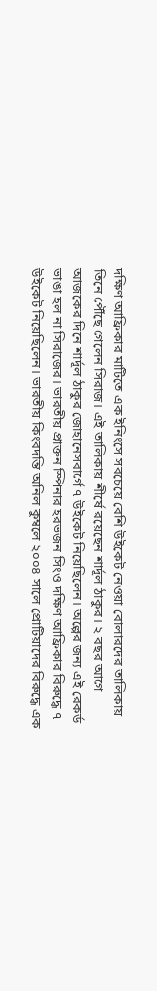দক্ষিণ আফ্রিকার মাটিতে এক ইনিংসে সবচেয়ে বেশি উইকেট নেওয়া বোলারদের তালিকায় তিনে পৌঁছে গেলেন সিরাজ। এই তালিকায় শীর্ষে রয়েছেন শার্দূল ঠাকুর। ২ বছর আগে আজকের দিনে শার্দূল ঠাকুর জোহানেসবার্গে ৭ উইকেট নিয়েছিলেন। অল্পের জন্য এই রেকর্ড ভাঙা হল না সিরাজের। ভারতীয় প্রাক্তন স্পিনার হরভজন সিংও দক্ষিণ আফ্রিকার বিরুদ্ধে ৭ উইকেট নিয়েছিলেন। ভারতীয় কিংবদন্তি অনিল কুম্বলে ২০০৪ সালে প্রোটিয়াদের বিরুদ্ধে এক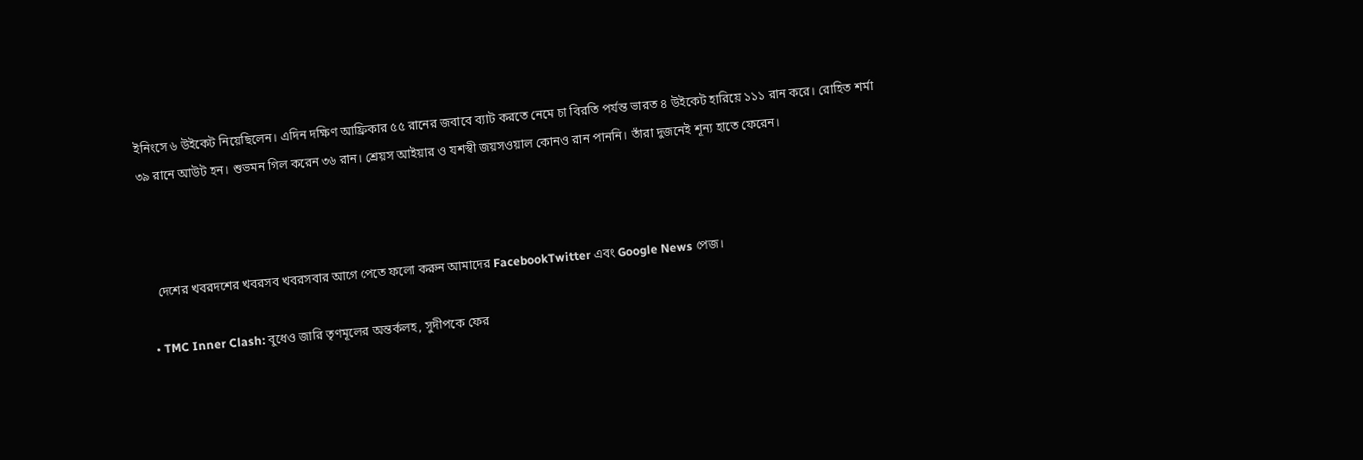ইনিংসে ৬ উইকেট নিয়েছিলেন। এদিন দক্ষিণ আফ্রিকার ৫৫ রানের জবাবে ব্যাট করতে নেমে চা বিরতি পর্যন্ত ভারত ৪ উইকেট হারিয়ে ১১১ রান করে। রোহিত শর্মা ৩৯ রানে আউট হন। শুভমন গিল করেন ৩৬ রান। শ্রেয়স আইয়ার ও যশস্বী জয়সওয়াল কোনও রান পাননি। তাঁরা দুজনেই শূন্য হাতে ফেরেন।



    দেশের খবরদশের খবরসব খবরসবার আগে পেতে ফলো করুন আমাদের FacebookTwitter এবং Google News পেজ।

  • TMC Inner Clash: বুধেও জারি তৃণমূলের অন্তর্কলহ, সুদীপকে ফের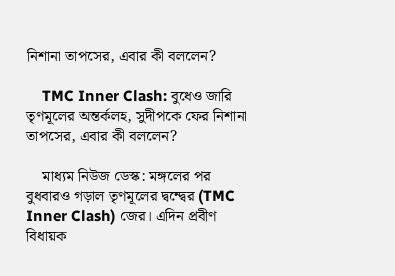নিশানা তাপসের, এবার কী বললেন?

    TMC Inner Clash: বুধেও জারি তৃণমূলের অন্তর্কলহ, সুদীপকে ফের নিশানা তাপসের, এবার কী বললেন?

    মাধ্যম নিউজ ডেস্ক: মঙ্গলের পর বুধবারও গড়াল তৃণমূলের দ্বন্দ্বের (TMC Inner Clash) জের। এদিন প্রবীণ বিধায়ক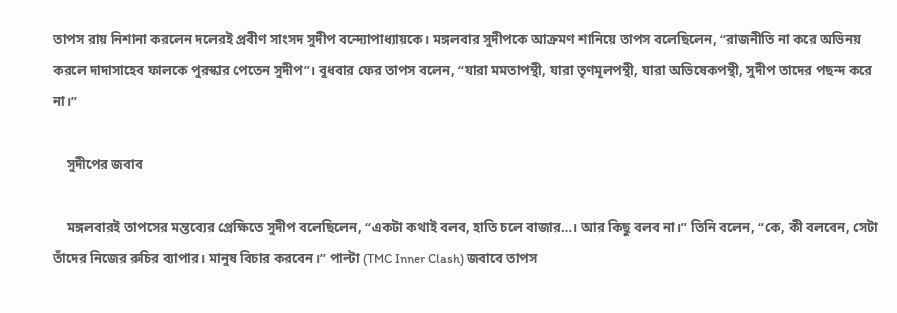তাপস রায় নিশানা করলেন দলেরই প্রবীণ সাংসদ সুদীপ বন্দ্যোপাধ্যায়কে। মঙ্গলবার সুদীপকে আক্রমণ শানিয়ে তাপস বলেছিলেন, “রাজনীতি না করে অভিনয় করলে দাদাসাহেব ফালকে পুরস্কার পেতেন সুদীপ”। বুধবার ফের তাপস বলেন, “যারা মমতাপন্থী, যারা তৃণমূলপন্থী, যারা অভিষেকপন্থী, সুদীপ তাদের পছন্দ করে না।”

    সুদীপের জবাব

    মঙ্গলবারই তাপসের মন্তব্যের প্রেক্ষিতে সুদীপ বলেছিলেন, “একটা কথাই বলব, হাতি চলে বাজার…। আর কিছু বলব না।” তিনি বলেন, “কে, কী বলবেন, সেটা তাঁদের নিজের রুচির ব্যাপার। মানুষ বিচার করবেন।” পাল্টা (TMC Inner Clash) জবাবে তাপস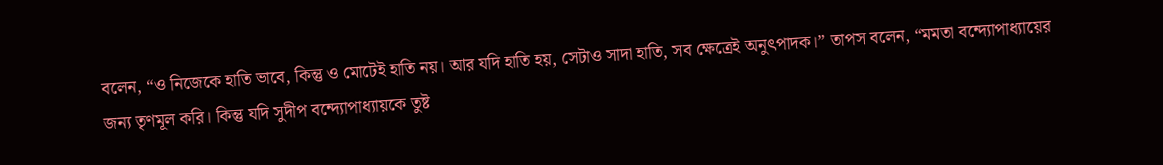বলেন, “ও নিজেকে হাতি ভাবে, কিন্তু ও মোটেই হাতি নয়। আর যদি হাতি হয়, সেটাও সাদা হাতি, সব ক্ষেত্রেই অনুৎপাদক।” তাপস বলেন, “মমতা বন্দ্যোপাধ্যায়ের জন্য তৃণমূল করি। কিন্তু যদি সুদীপ বন্দ্যোপাধ্যায়কে তুষ্ট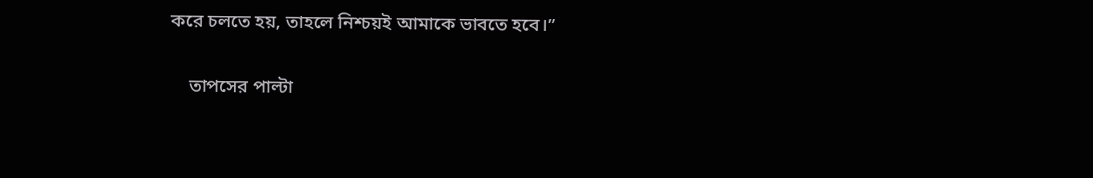করে চলতে হয়, তাহলে নিশ্চয়ই আমাকে ভাবতে হবে।”

    তাপসের পাল্টা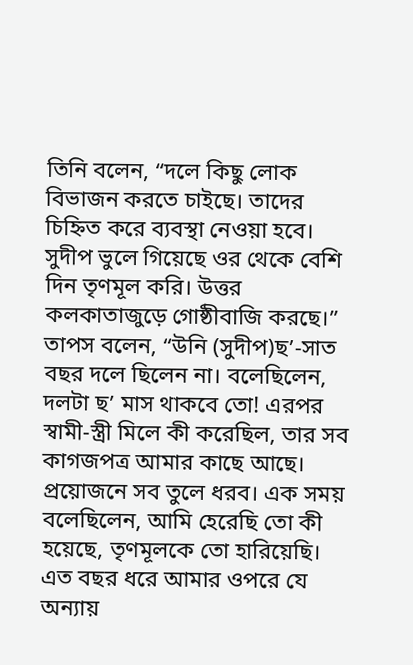তিনি বলেন, “দলে কিছু লোক বিভাজন করতে চাইছে। তাদের চিহ্নিত করে ব্যবস্থা নেওয়া হবে। সুদীপ ভুলে গিয়েছে ওর থেকে বেশি দিন তৃণমূল করি। উত্তর কলকাতাজুড়ে গোষ্ঠীবাজি করছে।” তাপস বলেন, “উনি (সুদীপ)ছ’-সাত বছর দলে ছিলেন না। বলেছিলেন, দলটা ছ’ মাস থাকবে তো! এরপর স্বামী-স্ত্রী মিলে কী করেছিল, তার সব কাগজপত্র আমার কাছে আছে। প্রয়োজনে সব তুলে ধরব। এক সময় বলেছিলেন, আমি হেরেছি তো কী হয়েছে, তৃণমূলকে তো হারিয়েছি। এত বছর ধরে আমার ওপরে যে অন্যায়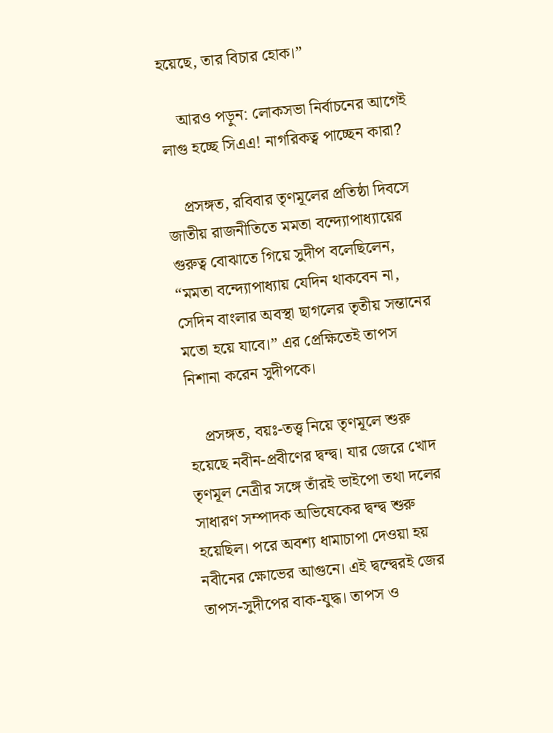হয়েছে, তার বিচার হোক।”

    আরও পড়ুন: লোকসভা নির্বাচনের আগেই লাগু হচ্ছে সিএএ! নাগরিকত্ব পাচ্ছেন কারা?

    প্রসঙ্গত, রবিবার তৃণমূলের প্রতিষ্ঠা দিবসে জাতীয় রাজনীতিতে মমতা বন্দ্যোপাধ্যায়ের গুরুত্ব বোঝাতে গিয়ে সুদীপ বলেছিলেন, “মমতা বন্দ্যোপাধ্যায় যেদিন থাকবেন না, সেদিন বাংলার অবস্থা ছাগলের তৃতীয় সন্তানের মতো হয়ে যাবে।” এর প্রেক্ষিতেই তাপস নিশানা করেন সুদীপকে।

    প্রসঙ্গত, বয়ঃ-তত্ত্ব নিয়ে তৃণমূলে শুরু হয়েছে নবীন-প্রবীণের দ্বন্দ্ব। যার জেরে খোদ তৃণমূল নেত্রীর সঙ্গে তাঁরই ভাইপো তথা দলের সাধারণ সম্পাদক অভিষেকের দ্বন্দ্ব শুরু হয়েছিল। পরে অবশ্য ধামাচাপা দেওয়া হয় নবীনের ক্ষোভের আগুনে। এই দ্বন্দ্বেরই জের তাপস-সুদীপের বাক-যুদ্ধ। তাপস ও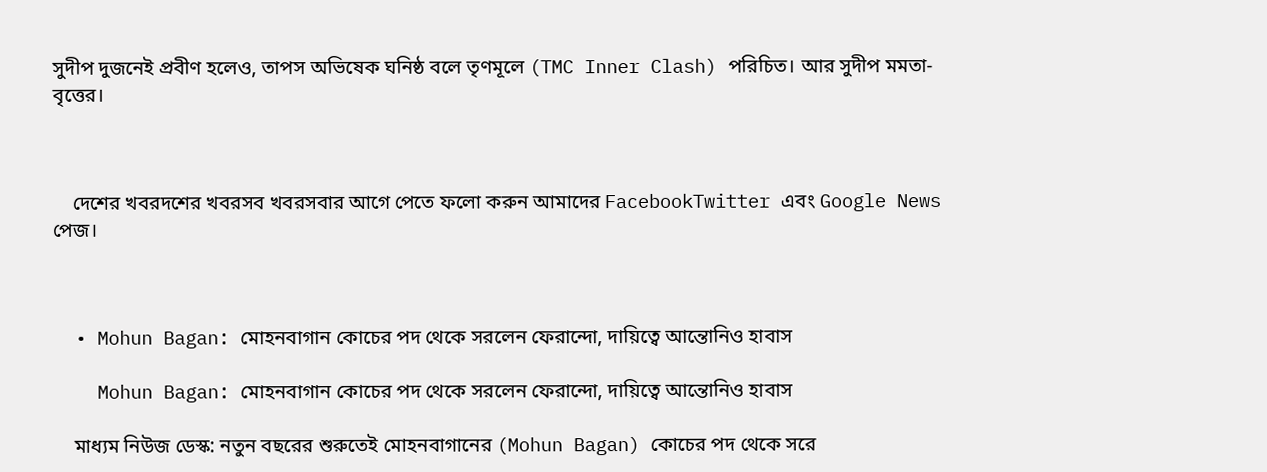সুদীপ দুজনেই প্রবীণ হলেও, তাপস অভিষেক ঘনিষ্ঠ বলে তৃণমূলে (TMC Inner Clash) পরিচিত। আর সুদীপ মমতা-বৃত্তের।



    দেশের খবরদশের খবরসব খবরসবার আগে পেতে ফলো করুন আমাদের FacebookTwitter এবং Google News পেজ।



  • Mohun Bagan: মোহনবাগান কোচের পদ থেকে সরলেন ফেরান্দো, দায়িত্বে আন্তোনিও হাবাস

    Mohun Bagan: মোহনবাগান কোচের পদ থেকে সরলেন ফেরান্দো, দায়িত্বে আন্তোনিও হাবাস

    মাধ্যম নিউজ ডেস্ক: নতুন বছরের শুরুতেই মোহনবাগানের (Mohun Bagan) কোচের পদ থেকে সরে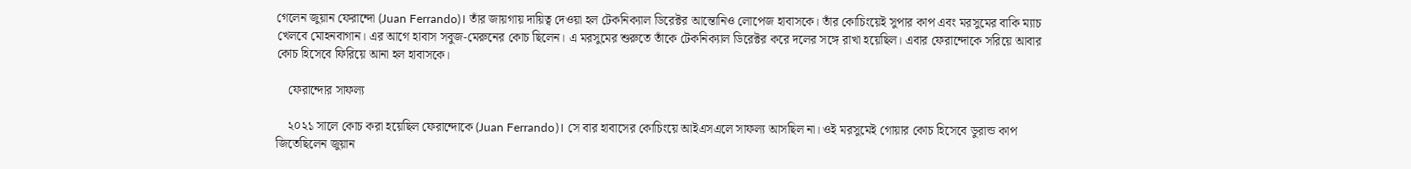গেলেন জুয়ান ফেরান্দো (Juan Ferrando)। তাঁর জায়গায় দায়িত্ব দেওয়া হল টেকনিক্যাল ডিরেক্টর আন্তোনিও লোপেজ হাবাসকে। তাঁর কোচিংয়েই সুপার কাপ এবং মরসুমের বাকি ম্যাচ খেলবে মোহনবাগান। এর আগে হাবাস সবুজ-মেরুনের কোচ ছিলেন। এ মরসুমের শুরুতে তাঁকে টেকনিক্যাল ডিরেক্টর করে দলের সঙ্গে রাখা হয়েছিল। এবার ফেরান্দোকে সরিয়ে আবার কোচ হিসেবে ফিরিয়ে আনা হল হাবাসকে।

    ফেরান্দোর সাফল্য

    ২০২১ সালে কোচ করা হয়েছিল ফেরান্দোকে (Juan Ferrando)। সে বার হাবাসের কোচিংয়ে আইএসএলে সাফল্য আসছিল না। ওই মরসুমেই গোয়ার কোচ হিসেবে ডুরান্ড কাপ জিতেছিলেন জুয়ান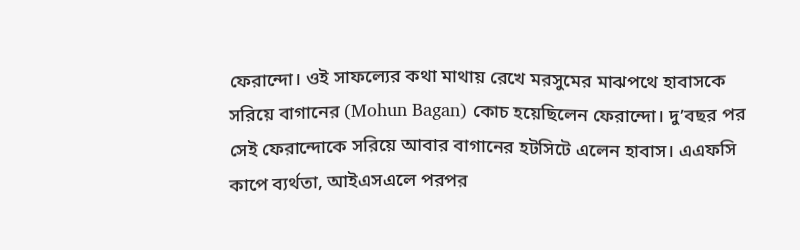ফেরান্দো। ওই সাফল্যের কথা মাথায় রেখে মরসুমের মাঝপথে হাবাসকে সরিয়ে বাগানের (Mohun Bagan) কোচ হয়েছিলেন ফেরান্দো। দু’বছর পর সেই ফেরান্দোকে সরিয়ে আবার বাগানের হটসিটে এলেন হাবাস। এএফসি কাপে ব্যর্থতা, আইএসএলে পরপর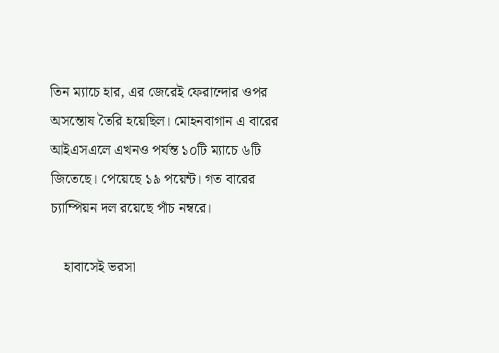তিন ম্যাচে হার, এর জেরেই ফেরান্দোর ওপর অসন্তোষ তৈরি হয়েছিল। মোহনবাগান এ বারের আইএসএলে এখনও পর্যন্ত ১০টি ম্যাচে ৬টি জিতেছে। পেয়েছে ১৯ পয়েন্ট। গত বারের চ্যাম্পিয়ন দল রয়েছে পাঁচ নম্বরে।

    হাবাসেই ভরসা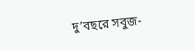দু’বছরে সবুজ-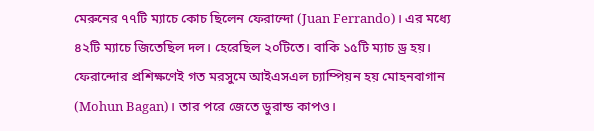মেরুনের ৭৭টি ম্যাচে কোচ ছিলেন ফেরান্দো (Juan Ferrando)। এর মধ্যে ৪২টি ম্যাচে জিতেছিল দল। হেরেছিল ২০টিতে। বাকি ১৫টি ম্যাচ ড্র হয়। ফেরান্দোর প্রশিক্ষণেই গত মরসুমে আইএসএল চ্যাম্পিয়ন হয় মোহনবাগান (Mohun Bagan)। তার পরে জেতে ডুরান্ড কাপও।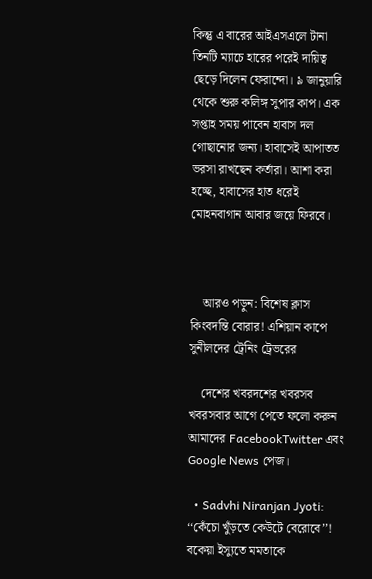কিন্তু এ বারের আইএসএলে টানা তিনটি ম্যাচে হারের পরেই দায়িত্ব ছেড়ে দিলেন ফেরান্দো। ৯ জানুয়ারি থেকে শুরু কলিঙ্গ সুপার কাপ। এক সপ্তাহ সময় পাবেন হাবাস দল গোছানোর জন্য। হাবাসেই আপাতত ভরসা রাখছেন কর্তারা। আশা করা হচ্ছে, হাবাসের হাত ধরেই মোহনবাগান আবার জয়ে ফিরবে।



    আরও পড়ুন: বিশেষ ক্লাস কিংবদন্তি বোরার! এশিয়ান কাপে সুনীলদের ট্রেনিং ট্রেভরের

    দেশের খবরদশের খবরসব খবরসবার আগে পেতে ফলো করুন আমাদের FacebookTwitter এবং Google News পেজ।

  • Sadvhi Niranjan Jyoti: ‘‘কেঁচো খুঁড়তে কেউটে বেরোবে’’! বকেয়া ইস্যুতে মমতাকে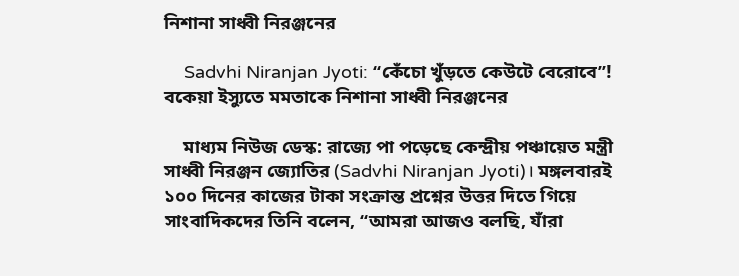নিশানা সাধ্বী নিরঞ্জনের

    Sadvhi Niranjan Jyoti: ‘‘কেঁচো খুঁড়তে কেউটে বেরোবে’’! বকেয়া ইস্যুতে মমতাকে নিশানা সাধ্বী নিরঞ্জনের

    মাধ্যম নিউজ ডেস্ক: রাজ্যে পা পড়েছে কেন্দ্রীয় পঞ্চায়েত মন্ত্রী সাধ্বী নিরঞ্জন জ্যোতির (Sadvhi Niranjan Jyoti)। মঙ্গলবারই ১০০ দিনের কাজের টাকা সংক্রান্ত প্রশ্নের উত্তর দিতে গিয়ে সাংবাদিকদের তিনি বলেন, ‘‘আমরা আজও বলছি, যাঁরা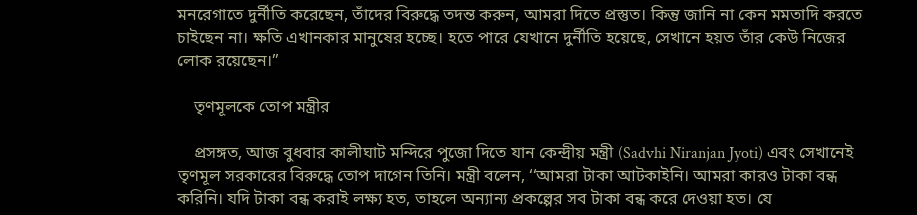মনরেগাতে দুর্নীতি করেছেন, তাঁদের বিরুদ্ধে তদন্ত করুন, আমরা দিতে প্রস্তুত। কিন্তু জানি না কেন মমতাদি করতে চাইছেন না। ক্ষতি এখানকার মানুষের হচ্ছে। হতে পারে যেখানে দুর্নীতি হয়েছে, সেখানে হয়ত তাঁর কেউ নিজের লোক রয়েছেন।’’

    তৃণমূলকে তোপ মন্ত্রীর

    প্রসঙ্গত, আজ বুধবার কালীঘাট মন্দিরে পুজো দিতে যান কেন্দ্রীয় মন্ত্রী (Sadvhi Niranjan Jyoti) এবং সেখানেই তৃণমূল সরকারের বিরুদ্ধে তোপ দাগেন তিনি। মন্ত্রী বলেন, ‘‘আমরা টাকা আটকাইনি। আমরা কারও টাকা বন্ধ করিনি। যদি টাকা বন্ধ করাই লক্ষ্য হত, তাহলে অন্যান্য প্রকল্পের সব টাকা বন্ধ করে দেওয়া হত। যে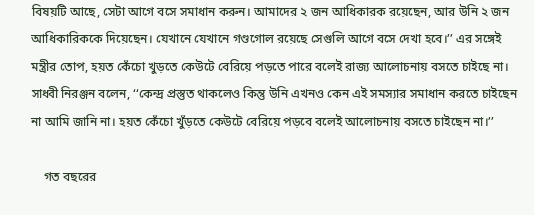বিষয়টি আছে, সেটা আগে বসে সমাধান করুন। আমাদের ২ জন আধিকারক রয়েছেন, আর উনি ২ জন আধিকারিককে দিয়েছেন। যেখানে যেখানে গণ্ডগোল রয়েছে সেগুলি আগে বসে দেখা হবে।’’ এর সঙ্গেই মন্ত্রীর তোপ, হয়ত কেঁচো খুড়তে কেউটে বেরিয়ে পড়তে পারে বলেই রাজ্য আলোচনায় বসতে চাইছে না। সাধ্বী নিরঞ্জন বলেন, ‘‘কেন্দ্র প্রস্তুত থাকলেও কিন্তু উনি এখনও কেন এই সমস্যার সমাধান করতে চাইছেন না আমি জানি না। হয়ত কেঁচো খুঁড়তে কেউটে বেরিয়ে পড়বে বলেই আলোচনায় বসতে চাইছেন না।’’

    গত বছরের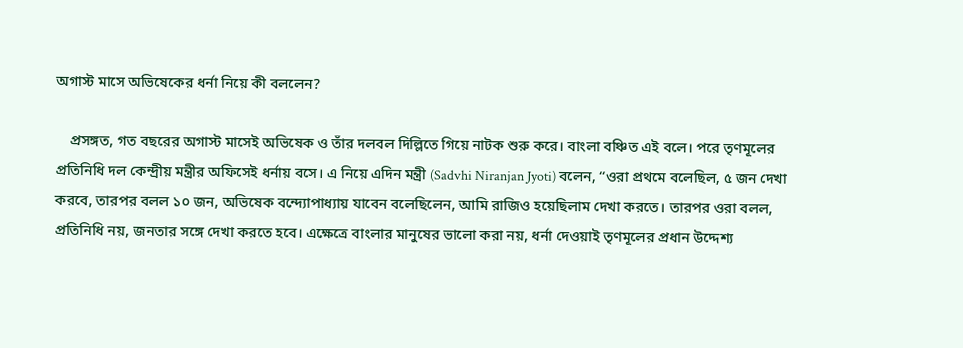অগাস্ট মাসে অভিষেকের ধর্না নিয়ে কী বললেন?

    প্রসঙ্গত, গত বছরের অগাস্ট মাসেই অভিষেক ও তাঁর দলবল দিল্লিতে গিয়ে নাটক শুরু করে। বাংলা বঞ্চিত এই বলে। পরে তৃণমূলের প্রতিনিধি দল কেন্দ্রীয় মন্ত্রীর অফিসেই ধর্নায় বসে। এ নিয়ে এদিন মন্ত্রী (Sadvhi Niranjan Jyoti) বলেন, ‘‘ওরা প্রথমে বলেছিল, ৫ জন দেখা করবে, তারপর বলল ১০ জন, অভিষেক বন্দ্যোপাধ্যায় যাবেন বলেছিলেন, আমি রাজিও হয়েছিলাম দেখা করতে। তারপর ওরা বলল, প্রতিনিধি নয়, জনতার সঙ্গে দেখা করতে হবে। এক্ষেত্রে বাংলার মানুষের ভালো করা নয়, ধর্না দেওয়াই তৃণমূলের প্রধান উদ্দেশ্য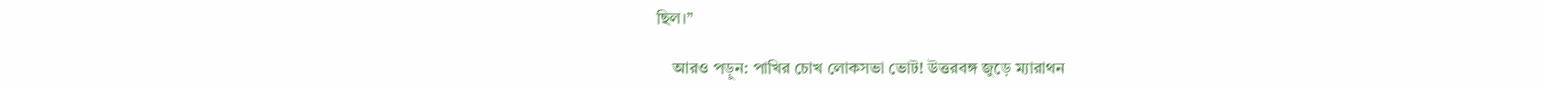ছিল।’’

    আরও পড়ুন: পাখির চোখ লোকসভা ভোট! উত্তরবঙ্গ জুড়ে ম্যারাথন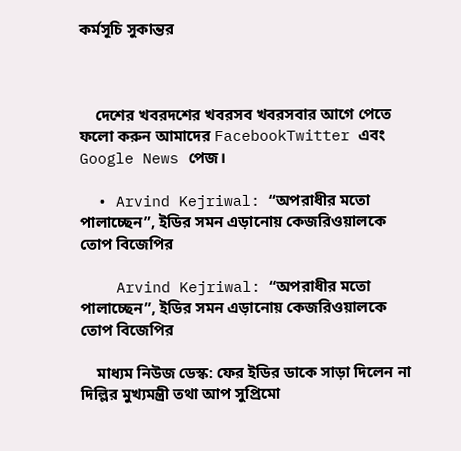কর্মসূচি সুকান্তর



    দেশের খবরদশের খবরসব খবরসবার আগে পেতে ফলো করুন আমাদের FacebookTwitter এবং Google News পেজ।

  • Arvind Kejriwal: “অপরাধীর মতো পালাচ্ছেন”, ইডির সমন এড়ানোয় কেজরিওয়ালকে তোপ বিজেপির

    Arvind Kejriwal: “অপরাধীর মতো পালাচ্ছেন”, ইডির সমন এড়ানোয় কেজরিওয়ালকে তোপ বিজেপির

    মাধ্যম নিউজ ডেস্ক: ফের ইডির ডাকে সাড়া দিলেন না দিল্লির মুখ্যমন্ত্রী তথা আপ সুপ্রিমো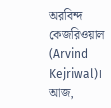অরবিন্দ কেজরিওয়াল (Arvind Kejriwal)। আজ,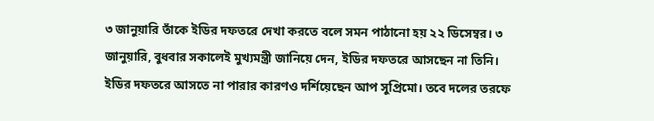৩ জানুয়ারি তাঁকে ইডির দফতরে দেখা করতে বলে সমন পাঠানো হয় ২২ ডিসেম্বর। ৩ জানুয়ারি, বুধবার সকালেই মুখ্যমন্ত্রী জানিয়ে দেন, ইডির দফতরে আসছেন না তিনি। ইডির দফতরে আসতে না পারার কারণও দর্শিয়েছেন আপ সুপ্রিমো। তবে দলের তরফে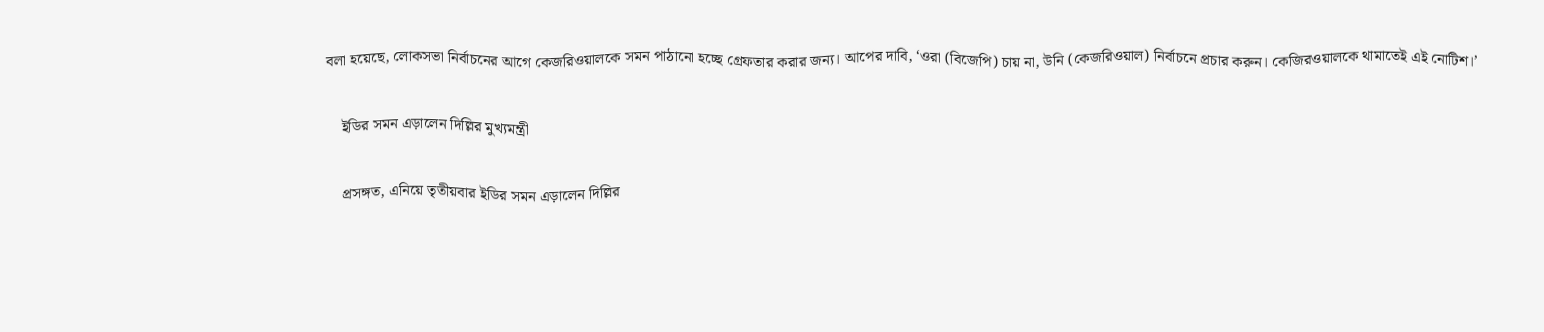বলা হয়েছে, লোকসভা নির্বাচনের আগে কেজরিওয়ালকে সমন পাঠানো হচ্ছে গ্রেফতার করার জন্য। আপের দাবি, ‘ওরা (বিজেপি) চায় না, উনি (কেজরিওয়াল) নির্বাচনে প্রচার করুন। কেজিরওয়ালকে থামাতেই এই নোটিশ।’

    ইডির সমন এড়ালেন দিল্লির মুখ্যমন্ত্রী

    প্রসঙ্গত, এনিয়ে তৃতীয়বার ইডির সমন এড়ালেন দিল্লির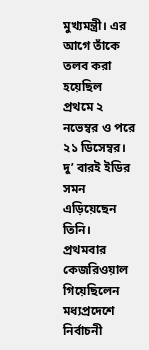মুখ্যমন্ত্রী। এর আগে তাঁকে তলব করা হয়েছিল প্রথমে ২ নভেম্বর ও পরে ২১ ডিসেম্বর। দু’ বারই ইডির সমন এড়িয়েছেন তিনি। প্রথমবার কেজরিওয়াল গিয়েছিলেন মধ্যপ্রদেশে নির্বাচনী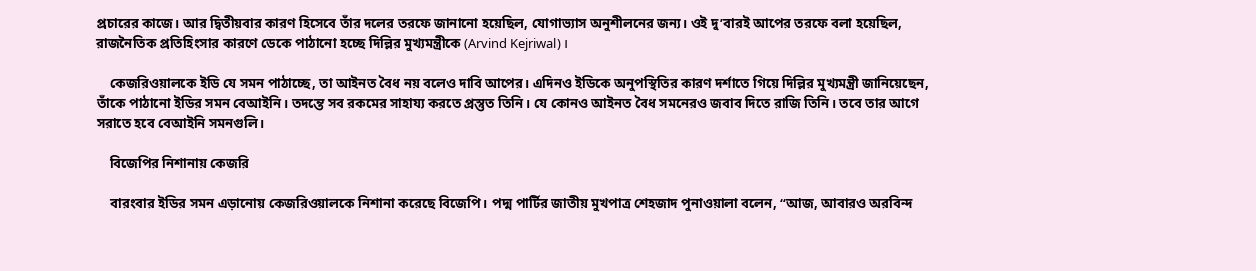প্রচারের কাজে। আর দ্বিতীয়বার কারণ হিসেবে তাঁর দলের তরফে জানানো হয়েছিল, যোগাভ্যাস অনুশীলনের জন্য। ওই দু’বারই আপের তরফে বলা হয়েছিল, রাজনৈতিক প্রতিহিংসার কারণে ডেকে পাঠানো হচ্ছে দিল্লির মুখ্যমন্ত্রীকে (Arvind Kejriwal)।

    কেজরিওয়ালকে ইডি যে সমন পাঠাচ্ছে, তা আইনত বৈধ নয় বলেও দাবি আপের। এদিনও ইডিকে অনুপস্থিতির কারণ দর্শাতে গিয়ে দিল্লির মুখ্যমন্ত্রী জানিয়েছেন, তাঁকে পাঠানো ইডির সমন বেআইনি। তদন্তে সব রকমের সাহায্য করতে প্রস্তুত তিনি। যে কোনও আইনত বৈধ সমনেরও জবাব দিতে রাজি তিনি। তবে তার আগে সরাতে হবে বেআইনি সমনগুলি।

    বিজেপির নিশানায় কেজরি

    বারংবার ইডির সমন এড়ানোয় কেজরিওয়ালকে নিশানা করেছে বিজেপি। পদ্ম পার্টির জাতীয় মুখপাত্র শেহজাদ পুনাওয়ালা বলেন, “আজ, আবারও অরবিন্দ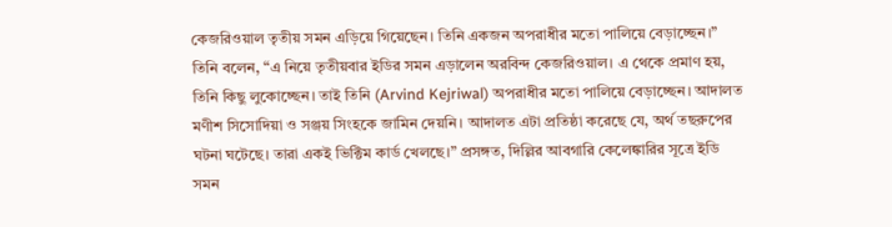কেজরিওয়াল তৃতীয় সমন এড়িয়ে গিয়েছেন। তিনি একজন অপরাধীর মতো পালিয়ে বেড়াচ্ছেন।” তিনি বলেন, “এ নিয়ে তৃতীয়বার ইডির সমন এড়ালেন অরবিন্দ কেজরিওয়াল। এ থেকে প্রমাণ হয়, তিনি কিছু লুকোচ্ছেন। তাই তিনি (Arvind Kejriwal) অপরাধীর মতো পালিয়ে বেড়াচ্ছেন। আদালত মণীশ সিসোদিয়া ও সঞ্জয় সিংহকে জামিন দেয়নি। আদালত এটা প্রতিষ্ঠা করেছে যে, অর্থ তছরুপের ঘটনা ঘটেছে। তারা একই ভিক্টিম কার্ড খেলছে।” প্রসঙ্গত, দিল্লির আবগারি কেলেঙ্কারির সূত্রে ইডি সমন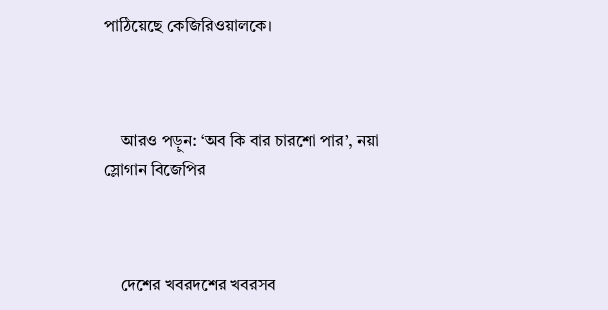পাঠিয়েছে কেজিরিওয়ালকে।



    আরও পড়ুন: ‘অব কি বার চারশো পার’, নয়া স্লোগান বিজেপির



    দেশের খবরদশের খবরসব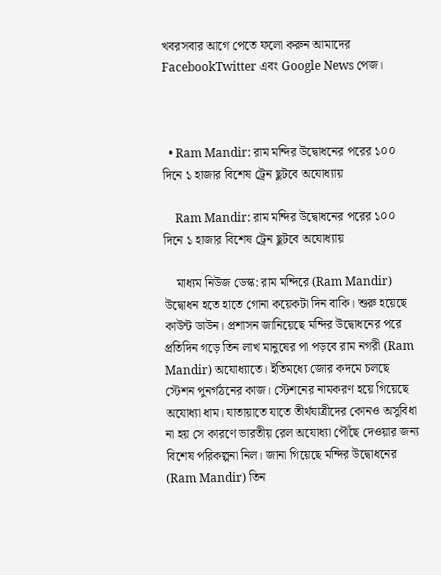খবরসবার আগে পেতে ফলো করুন আমাদের FacebookTwitter এবং Google News পেজ।



  • Ram Mandir: রাম মন্দির উদ্বোধনের পরের ১০০ দিনে ১ হাজার বিশেষ ট্রেন ছুটবে অযোধ্যায়

    Ram Mandir: রাম মন্দির উদ্বোধনের পরের ১০০ দিনে ১ হাজার বিশেষ ট্রেন ছুটবে অযোধ্যায়

    মাধ্যম নিউজ ডেস্ক: রাম মন্দিরে (Ram Mandir) উদ্বোধন হতে হাতে গোনা কয়েকটা দিন বাকি। শুরু হয়েছে কাউন্ট ডাউন। প্রশাসন জানিয়েছে মন্দির উদ্বোধনের পরে প্রতিদিন গড়ে তিন লাখ মানুষের পা পড়বে রাম নগরী (Ram Mandir) অযোধ্যাতে। ইতিমধ্যে জোর কদমে চলছে স্টেশন পুনর্গঠনের কাজ। স্টেশনের নামকরণ হয়ে গিয়েছে অযোধ্যা ধাম। যাতায়াতে যাতে তীর্থযাত্রীদের কোনও অসুবিধা না হয় সে কারণে ভারতীয় রেল অযোধ্যা পৌঁছে দেওয়ার জন্য বিশেষ পরিকল্পনা নিল। জানা গিয়েছে মন্দির উদ্বোধনের (Ram Mandir) তিন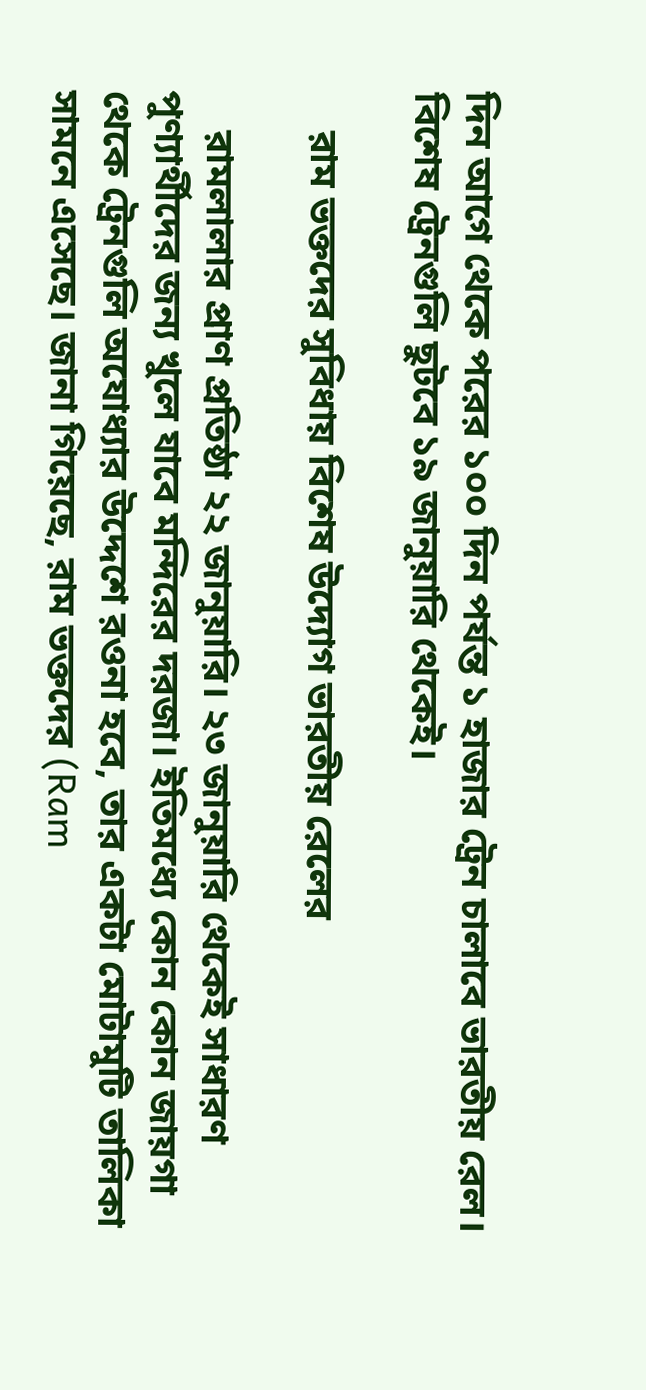দিন আগে থেকে পরের ১০০ দিন পর্যন্ত ১ হাজার ট্রেন চালাবে ভারতীয় রেল। বিশেষ ট্রেনগুলি ছুটবে ১৯ জানুয়ারি থেকেই।

    রাম ভক্তদের সুবিধায় বিশেষ উদ্যোগ ভারতীয় রেলের

    রামলালার প্রাণ প্রতিষ্ঠা ২২ জানুয়ারি। ২৩ জানুয়ারি থেকেই সাধারণ পুণ্যার্থীদের জন্য খুলে যাবে মন্দিরের দরজা। ইতিমধ্যে কোন কোন জায়গা থেকে ট্রেনগুলি অযোধ্যার উদ্দেশে রওনা হবে, তার একটা মোটামুটি তালিকা সামনে এসেছে। জানা গিয়েছে, রাম ভক্তদের (Ram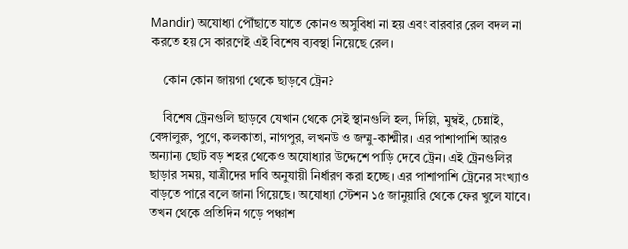Mandir) অযোধ্যা পৌঁছাতে যাতে কোনও অসুবিধা না হয় এবং বারবার রেল বদল না করতে হয় সে কারণেই এই বিশেষ ব্যবস্থা নিয়েছে রেল।

    কোন কোন জায়গা থেকে ছাড়বে ট্রেন?

    বিশেষ ট্রেনগুলি ছাড়বে যেখান থেকে সেই স্থানগুলি হল, দিল্লি, মুম্বই, চেন্নাই, বেঙ্গালুরু, পুণে, কলকাতা, নাগপুর, লখনউ ও জম্মু-কাশ্মীর। এর পাশাপাশি আরও অন্যান্য ছোট বড় শহর থেকেও অযোধ্যার উদ্দেশে পাড়ি দেবে ট্রেন। এই ট্রেনগুলির ছাড়ার সময়, যাত্রীদের দাবি অনুযায়ী নির্ধারণ করা হচ্ছে। এর পাশাপাশি ট্রেনের সংখ্যাও বাড়তে পারে বলে জানা গিয়েছে। অযোধ্যা স্টেশন ১৫ জানুয়ারি থেকে ফের খুলে যাবে। তখন থেকে প্রতিদিন গড়ে পঞ্চাশ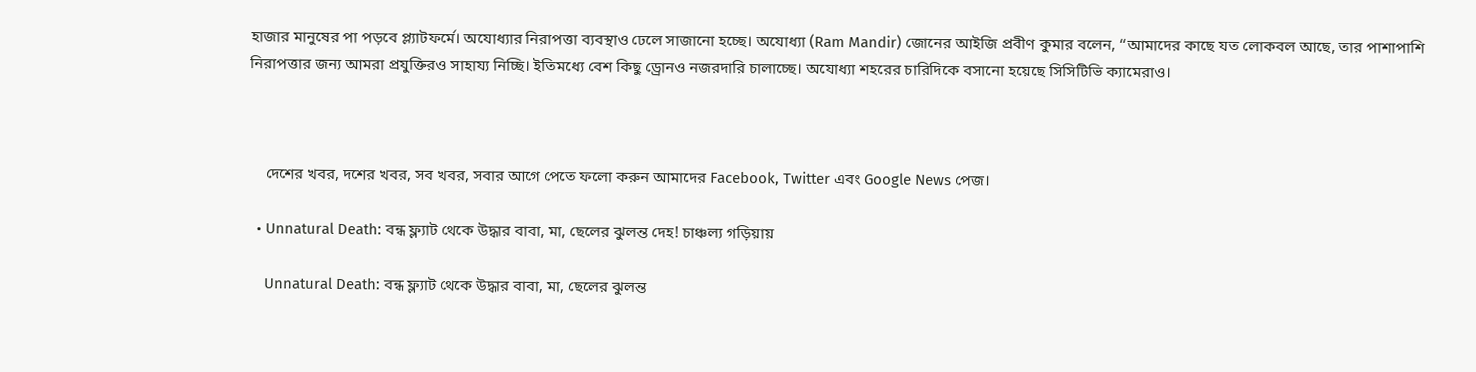হাজার মানুষের পা পড়বে প্ল্যাটফর্মে। অযোধ্যার নিরাপত্তা ব্যবস্থাও ঢেলে সাজানো হচ্ছে। অযোধ্যা (Ram Mandir) জোনের আইজি প্রবীণ কুমার বলেন, ‘‘আমাদের কাছে যত লোকবল আছে, তার পাশাপাশি নিরাপত্তার জন্য আমরা প্রযুক্তিরও সাহায্য নিচ্ছি। ইতিমধ্যে বেশ কিছু ড্রোনও নজরদারি চালাচ্ছে। অযোধ্যা শহরের চারিদিকে বসানো হয়েছে সিসিটিভি ক্যামেরাও।



    দেশের খবর, দশের খবর, সব খবর, সবার আগে পেতে ফলো করুন আমাদের Facebook, Twitter এবং Google News পেজ।

  • Unnatural Death: বন্ধ ফ্ল্যাট থেকে উদ্ধার বাবা, মা, ছেলের ঝুলন্ত দেহ! চাঞ্চল্য গড়িয়ায়

    Unnatural Death: বন্ধ ফ্ল্যাট থেকে উদ্ধার বাবা, মা, ছেলের ঝুলন্ত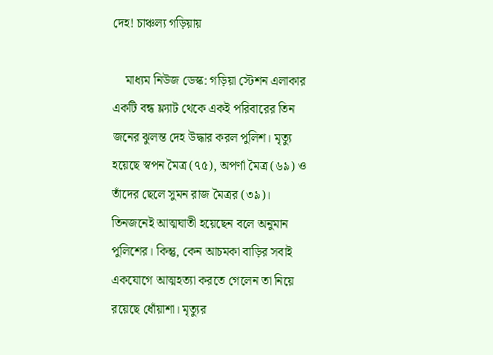দেহ! চাঞ্চল্য গড়িয়ায়

    মাধ্যম নিউজ ডেস্ক: গড়িয়া স্টেশন এলাকার একটি বন্ধ ফ্ল্যাট থেকে একই পরিবারের তিন জনের ঝুলন্ত দেহ উদ্ধার করল পুলিশ। মৃত্যু হয়েছে স্বপন মৈত্র (৭৫), অপর্ণা মৈত্র (৬৯) ও তাঁদের ছেলে সুমন রাজ মৈত্রর (৩৯)। তিনজনেই আত্মঘাতী হয়েছেন বলে অনুমান পুলিশের। কিন্তু, কেন আচমকা বাড়ির সবাই একযোগে আত্মহত্যা করতে গেলেন তা নিয়ে রয়েছে ধোঁয়াশা। মৃত্যুর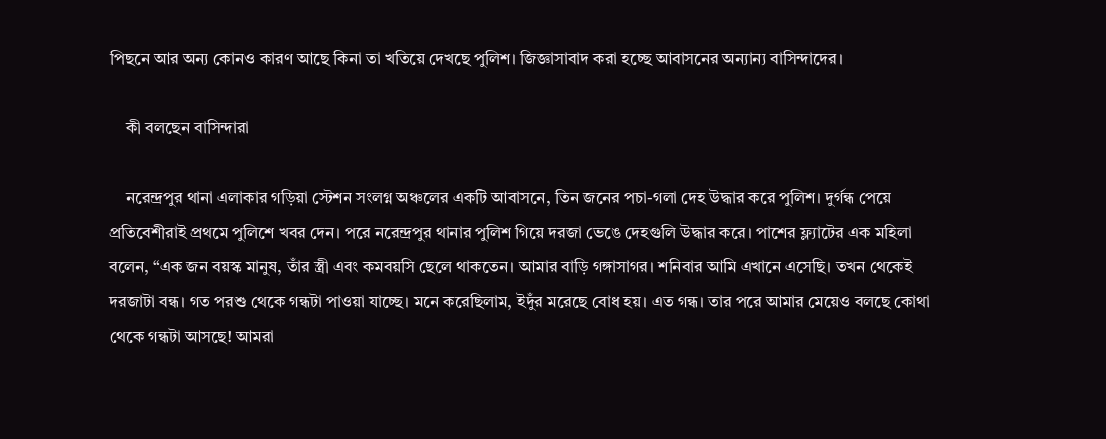পিছনে আর অন্য কোনও কারণ আছে কিনা তা খতিয়ে দেখছে পুলিশ। জিজ্ঞাসাবাদ করা হচ্ছে আবাসনের অন্যান্য বাসিন্দাদের।

    কী বলছেন বাসিন্দারা

    নরেন্দ্রপুর থানা এলাকার গড়িয়া স্টেশন সংলগ্ন অঞ্চলের একটি আবাসনে, তিন জনের পচা-গলা দেহ উদ্ধার করে পুলিশ। দুর্গন্ধ পেয়ে প্রতিবেশীরাই প্রথমে পুলিশে খবর দেন। পরে নরেন্দ্রপুর থানার পুলিশ গিয়ে দরজা ভেঙে দেহগুলি উদ্ধার করে। পাশের ফ্ল্যাটের এক মহিলা বলেন, “এক জন বয়স্ক মানুষ, তাঁর স্ত্রী এবং কমবয়সি ছেলে থাকতেন। আমার বাড়ি গঙ্গাসাগর। শনিবার আমি এখানে এসেছি। তখন থেকেই দরজাটা বন্ধ। গত পরশু থেকে গন্ধটা পাওয়া যাচ্ছে। মনে করেছিলাম, ইদুঁর মরেছে বোধ হয়। এত গন্ধ। তার পরে আমার মেয়েও বলছে কোথা থেকে গন্ধটা আসছে! আমরা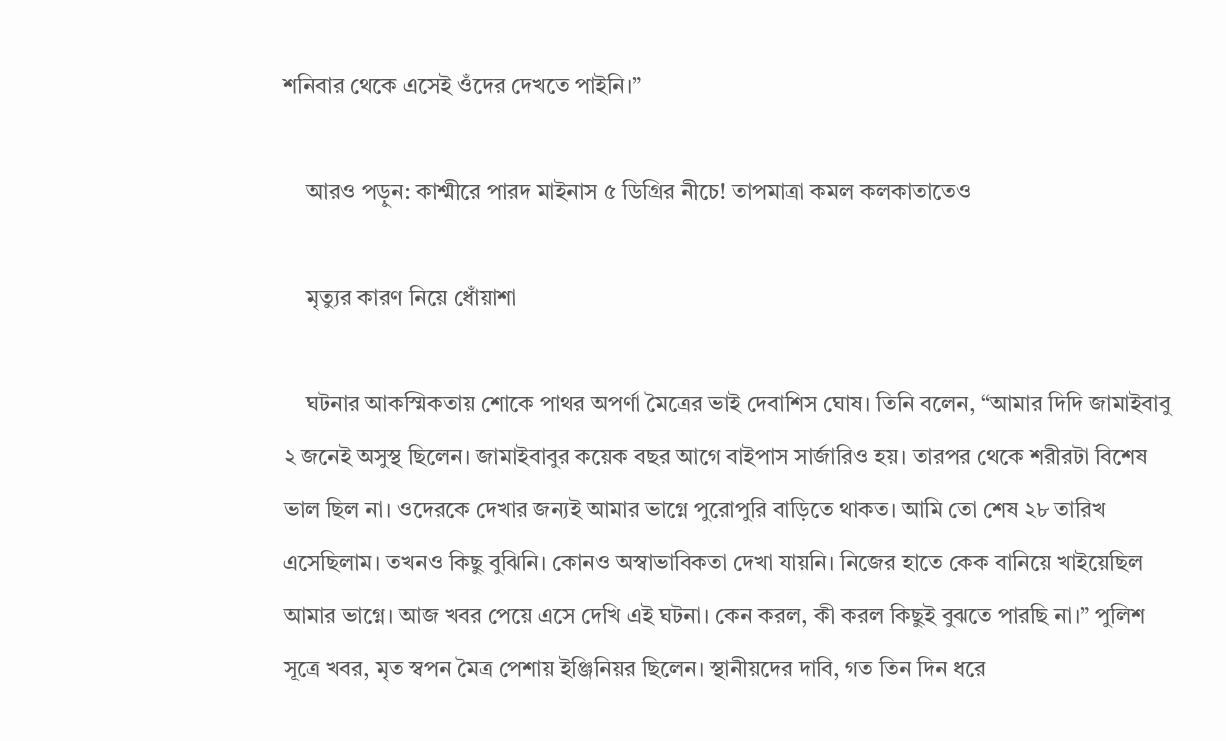শনিবার থেকে এসেই ওঁদের দেখতে পাইনি।”

    আরও পড়ুন: কাশ্মীরে পারদ মাইনাস ৫ ডিগ্রির নীচে! তাপমাত্রা কমল কলকাতাতেও

    মৃত্যুর কারণ নিয়ে ধোঁয়াশা

    ঘটনার আকস্মিকতায় শোকে পাথর অপর্ণা মৈত্রের ভাই দেবাশিস ঘোষ। তিনি বলেন, “আমার দিদি জামাইবাবু ২ জনেই অসুস্থ ছিলেন। জামাইবাবুর কয়েক বছর আগে বাইপাস সার্জারিও হয়। তারপর থেকে শরীরটা বিশেষ ভাল ছিল না। ওদেরকে দেখার জন্যই আমার ভাগ্নে পুরোপুরি বাড়িতে থাকত। আমি তো শেষ ২৮ তারিখ এসেছিলাম। তখনও কিছু বুঝিনি। কোনও অস্বাভাবিকতা দেখা যায়নি। নিজের হাতে কেক বানিয়ে খাইয়েছিল আমার ভাগ্নে। আজ খবর পেয়ে এসে দেখি এই ঘটনা। কেন করল, কী করল কিছুই বুঝতে পারছি না।” পুলিশ সূত্রে খবর, মৃত স্বপন মৈত্র পেশায় ইঞ্জিনিয়র ছিলেন। স্থানীয়দের দাবি, গত তিন দিন ধরে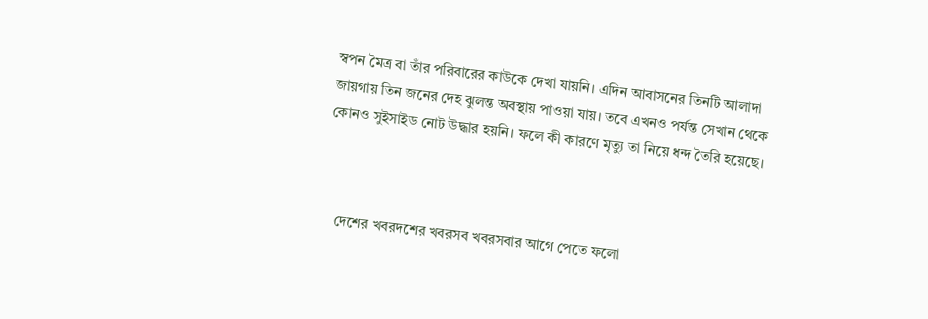স্বপন মৈত্র বা তাঁর পরিবারের কাউকে দেখা যায়নি। এদিন আবাসনের তিনটি আলাদা জায়গায় তিন জনের দেহ ঝুলন্ত অবস্থায় পাওয়া যায়। তবে এখনও পর্যন্ত সেখান থেকে কোনও সুইসাইড নোট উদ্ধার হয়নি। ফলে কী কারণে মৃত্যু তা নিয়ে ধন্দ তৈরি হয়েছে।



    দেশের খবরদশের খবরসব খবরসবার আগে পেতে ফলো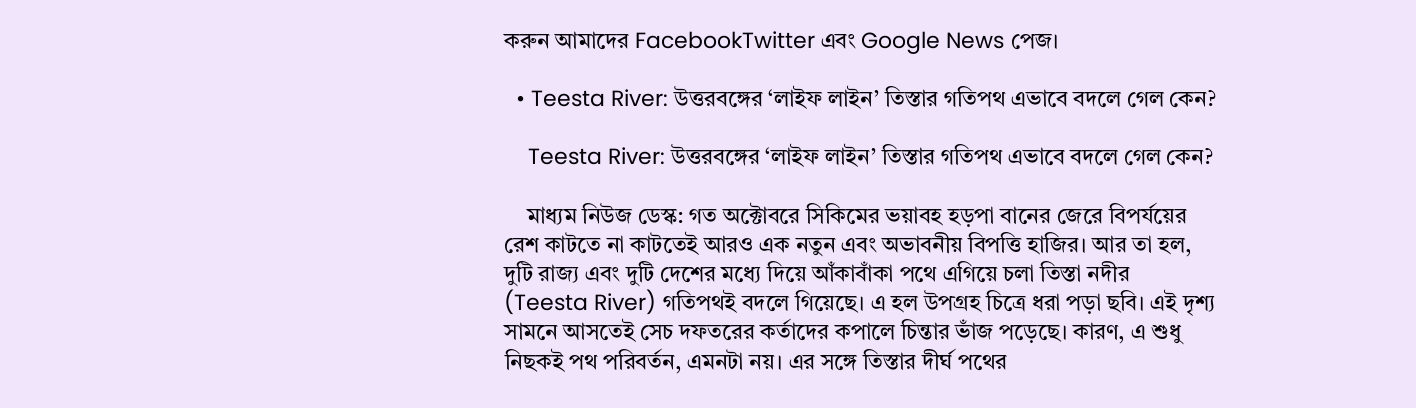করুন আমাদের FacebookTwitter এবং Google News পেজ।

  • Teesta River: উত্তরবঙ্গের ‘লাইফ লাইন’ তিস্তার গতিপথ এভাবে বদলে গেল কেন?

    Teesta River: উত্তরবঙ্গের ‘লাইফ লাইন’ তিস্তার গতিপথ এভাবে বদলে গেল কেন?

    মাধ্যম নিউজ ডেস্ক: গত অক্টোবরে সিকিমের ভয়াবহ হড়পা বানের জেরে বিপর্যয়ের রেশ কাটতে না কাটতেই আরও এক নতুন এবং অভাবনীয় বিপত্তি হাজির। আর তা হল, দুটি রাজ্য এবং দুটি দেশের মধ্যে দিয়ে আঁকাবাঁকা পথে এগিয়ে চলা তিস্তা নদীর (Teesta River) গতিপথই বদলে গিয়েছে। এ হল উপগ্রহ চিত্রে ধরা পড়া ছবি। এই দৃশ্য সামনে আসতেই সেচ দফতরের কর্তাদের কপালে চিন্তার ভাঁজ পড়েছে। কারণ, এ শুধু নিছকই পথ পরিবর্তন, এমনটা নয়। এর সঙ্গে তিস্তার দীর্ঘ পথের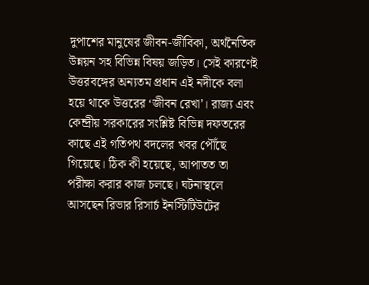দুপাশের মানুষের জীবন-জীবিকা, অর্থনৈতিক উন্নয়ন সহ বিভিন্ন বিষয় জড়িত। সেই কারণেই উত্তরবঙ্গের অন্যতম প্রধান এই নদীকে বলা হয়ে থাকে উত্তরের ‘জীবন রেখা’। রাজ্য এবং কেন্দ্রীয় সরকারের সংশ্লিষ্ট বিভিন্ন দফতরের কাছে এই গতিপথ বদলের খবর পৌঁছে গিয়েছে। ঠিক কী হয়েছে, আপাতত তা পরীক্ষা করার কাজ চলছে। ঘটনাস্থলে আসছেন রিভার রিসার্চ ইনস্টিটিউটের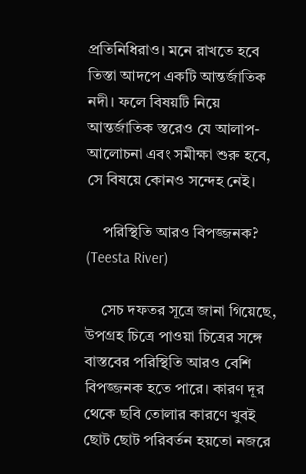প্রতিনিধিরাও। মনে রাখতে হবে তিস্তা আদপে একটি আন্তর্জাতিক নদী। ফলে বিষয়টি নিয়ে আন্তর্জাতিক স্তরেও যে আলাপ-আলোচনা এবং সমীক্ষা শুরু হবে, সে বিষয়ে কোনও সন্দেহ নেই।

    পরিস্থিতি আরও বিপজ্জনক? (Teesta River)

    সেচ দফতর সূত্রে জানা গিয়েছে, উপগ্রহ চিত্রে পাওয়া চিত্রের সঙ্গে বাস্তবের পরিস্থিতি আরও বেশি বিপজ্জনক হতে পারে। কারণ দূর থেকে ছবি তোলার কারণে খুবই ছোট ছোট পরিবর্তন হয়তো নজরে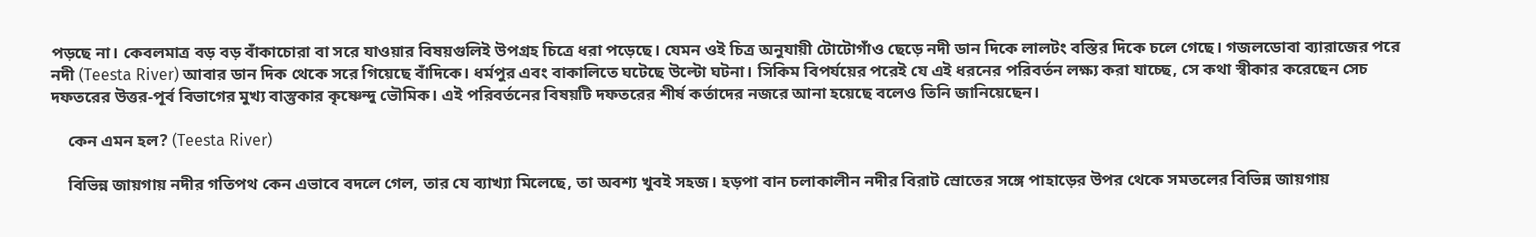পড়ছে না। কেবলমাত্র বড় বড় বাঁকাচোরা বা সরে যাওয়ার বিষয়গুলিই উপগ্রহ চিত্রে ধরা পড়েছে। যেমন ওই চিত্র অনুযায়ী টোটোগাঁও ছেড়ে নদী ডান দিকে লালটং বস্তির দিকে চলে গেছে। গজলডোবা ব্যারাজের পরে নদী (Teesta River) আবার ডান দিক থেকে সরে গিয়েছে বাঁদিকে। ধর্মপুর এবং বাকালিতে ঘটেছে উল্টো ঘটনা। সিকিম বিপর্যয়ের পরেই যে এই ধরনের পরিবর্তন লক্ষ্য করা যাচ্ছে, সে কথা স্বীকার করেছেন সেচ দফতরের উত্তর-পূর্ব বিভাগের মুখ্য বাস্তুকার কৃষ্ণেন্দু ভৌমিক। এই পরিবর্তনের বিষয়টি দফতরের শীর্ষ কর্তাদের নজরে আনা হয়েছে বলেও তিনি জানিয়েছেন।

    কেন এমন হল? (Teesta River)

    বিভিন্ন জায়গায় নদীর গতিপথ কেন এভাবে বদলে গেল, তার যে ব্যাখ্যা মিলেছে, তা অবশ্য খুবই সহজ। হড়পা বান চলাকালীন নদীর বিরাট স্রোতের সঙ্গে পাহাড়ের উপর থেকে সমতলের বিভিন্ন জায়গায়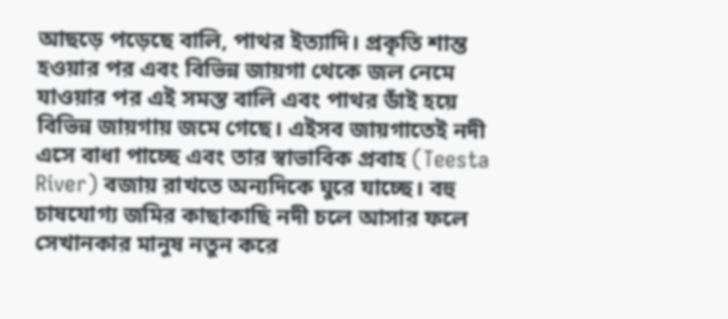আছড়ে পড়েছে বালি, পাথর ইত্যাদি। প্রকৃতি শান্ত হওয়ার পর এবং বিভিন্ন জায়গা থেকে জল নেমে যাওয়ার পর এই সমস্ত বালি এবং পাথর ডাঁই হয়ে বিভিন্ন জায়গায় জমে গেছে। এইসব জায়গাতেই নদী এসে বাধা পাচ্ছে এবং তার স্বাভাবিক প্রবাহ (Teesta River) বজায় রাখতে অন্যদিকে ঘুরে যাচ্ছে। বহু চাষযোগ্য জমির কাছাকাছি নদী চলে আসার ফলে সেখানকার মানুষ নতুন করে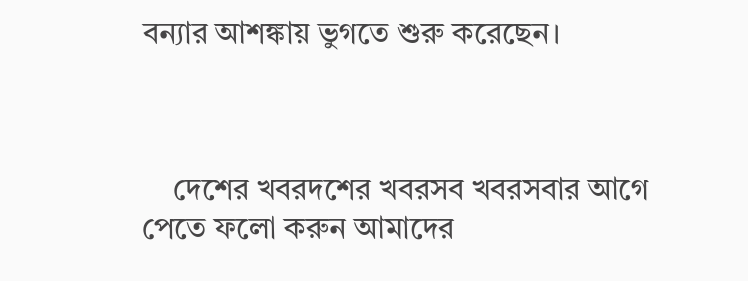বন্যার আশঙ্কায় ভুগতে শুরু করেছেন।



    দেশের খবরদশের খবরসব খবরসবার আগে পেতে ফলো করুন আমাদের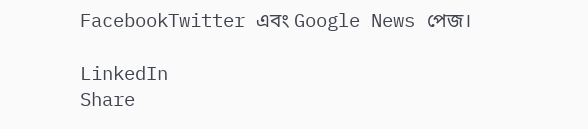FacebookTwitter এবং Google News পেজ।

LinkedIn
Share